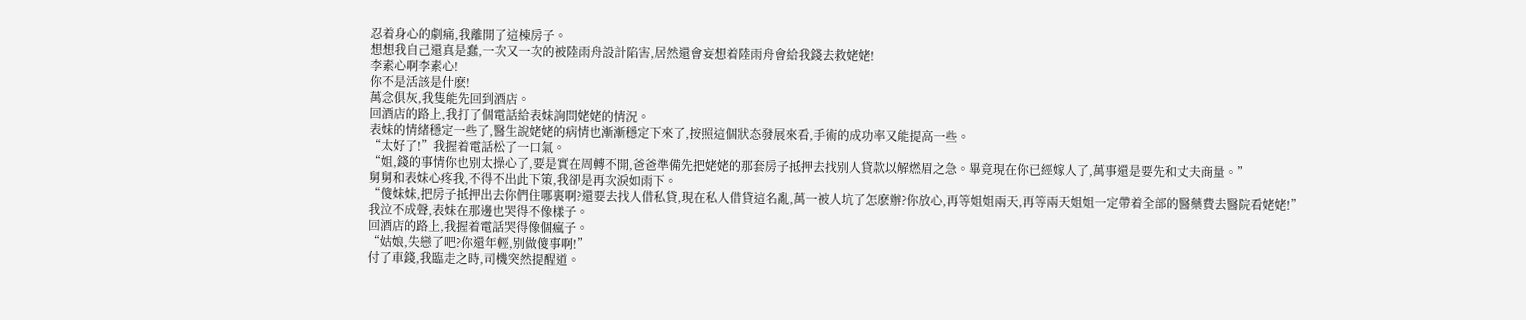忍着身心的劇痛,我離開了這棟房子。
想想我自己還真是蠢,一次又一次的被陸雨舟設計陷害,居然還會妄想着陸雨舟會給我錢去救姥姥!
李素心啊李素心!
你不是活該是什麽!
萬念俱灰,我隻能先回到酒店。
回酒店的路上,我打了個電話給表妹詢問姥姥的情況。
表妹的情緒穩定一些了,醫生說姥姥的病情也漸漸穩定下來了,按照這個狀态發展來看,手術的成功率又能提高一些。
“太好了!”我握着電話松了一口氣。
“姐,錢的事情你也别太操心了,要是實在周轉不開,爸爸準備先把姥姥的那套房子抵押去找别人貸款以解燃眉之急。畢竟現在你已經嫁人了,萬事還是要先和丈夫商量。”
舅舅和表妹心疼我,不得不出此下策,我卻是再次淚如雨下。
“傻妹妹,把房子抵押出去你們住哪裏啊?還要去找人借私貸,現在私人借貸這名亂,萬一被人坑了怎麽辦?你放心,再等姐姐兩天,再等兩天姐姐一定帶着全部的醫藥費去醫院看姥姥!”
我泣不成聲,表妹在那邊也哭得不像樣子。
回酒店的路上,我握着電話哭得像個瘋子。
“姑娘,失戀了吧?你還年輕,别做傻事啊!”
付了車錢,我臨走之時,司機突然提醒道。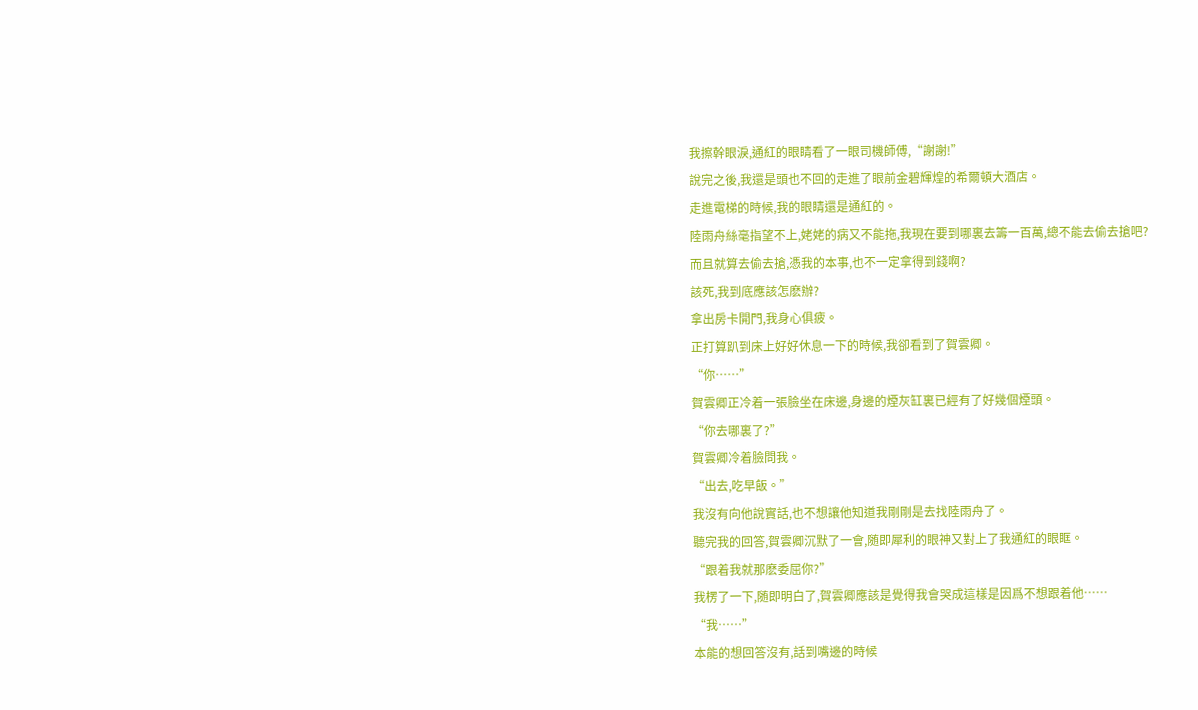我擦幹眼淚,通紅的眼睛看了一眼司機師傅,“謝謝!”
說完之後,我還是頭也不回的走進了眼前金碧輝煌的希爾頓大酒店。
走進電梯的時候,我的眼睛還是通紅的。
陸雨舟絲毫指望不上,姥姥的病又不能拖,我現在要到哪裏去籌一百萬,總不能去偷去搶吧?
而且就算去偷去搶,憑我的本事,也不一定拿得到錢啊?
該死,我到底應該怎麽辦?
拿出房卡開門,我身心俱疲。
正打算趴到床上好好休息一下的時候,我卻看到了賀雲卿。
“你……”
賀雲卿正冷着一張臉坐在床邊,身邊的煙灰缸裏已經有了好幾個煙頭。
“你去哪裏了?”
賀雲卿冷着臉問我。
“出去,吃早飯。”
我沒有向他說實話,也不想讓他知道我剛剛是去找陸雨舟了。
聽完我的回答,賀雲卿沉默了一會,随即犀利的眼神又對上了我通紅的眼眶。
“跟着我就那麽委屈你?”
我楞了一下,随即明白了,賀雲卿應該是覺得我會哭成這樣是因爲不想跟着他……
“我……”
本能的想回答沒有,話到嘴邊的時候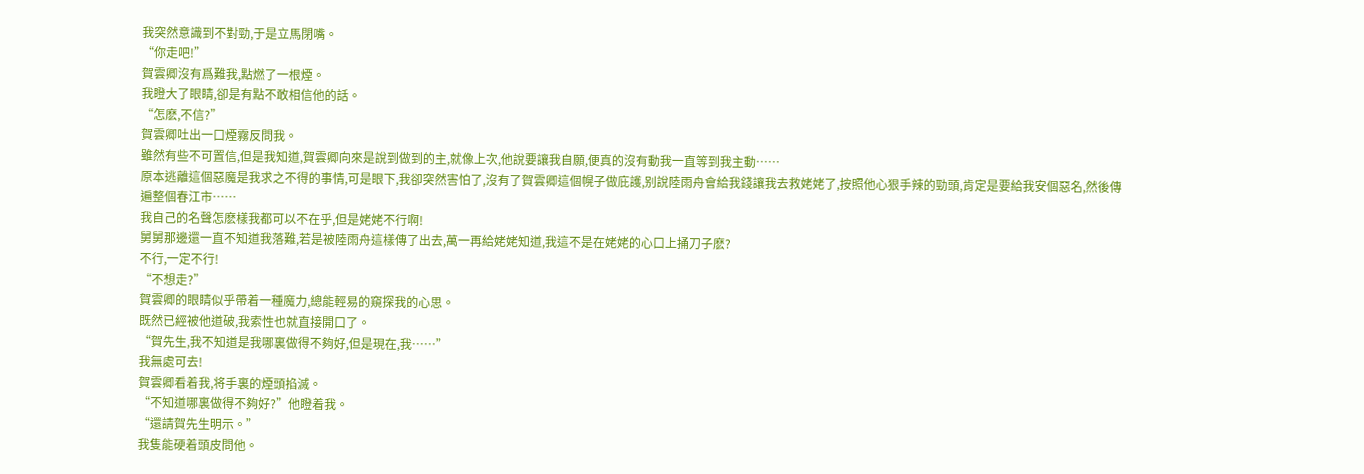我突然意識到不對勁,于是立馬閉嘴。
“你走吧!”
賀雲卿沒有爲難我,點燃了一根煙。
我瞪大了眼睛,卻是有點不敢相信他的話。
“怎麽,不信?”
賀雲卿吐出一口煙霧反問我。
雖然有些不可置信,但是我知道,賀雲卿向來是說到做到的主,就像上次,他說要讓我自願,便真的沒有動我一直等到我主動……
原本逃離這個惡魔是我求之不得的事情,可是眼下,我卻突然害怕了,沒有了賀雲卿這個幌子做庇護,别說陸雨舟會給我錢讓我去救姥姥了,按照他心狠手辣的勁頭,肯定是要給我安個惡名,然後傳遍整個春江市……
我自己的名聲怎麽樣我都可以不在乎,但是姥姥不行啊!
舅舅那邊還一直不知道我落難,若是被陸雨舟這樣傳了出去,萬一再給姥姥知道,我這不是在姥姥的心口上捅刀子麽?
不行,一定不行!
“不想走?”
賀雲卿的眼睛似乎帶着一種魔力,總能輕易的窺探我的心思。
既然已經被他道破,我索性也就直接開口了。
“賀先生,我不知道是我哪裏做得不夠好,但是現在,我……”
我無處可去!
賀雲卿看着我,将手裏的煙頭掐滅。
“不知道哪裏做得不夠好?”他瞪着我。
“還請賀先生明示。”
我隻能硬着頭皮問他。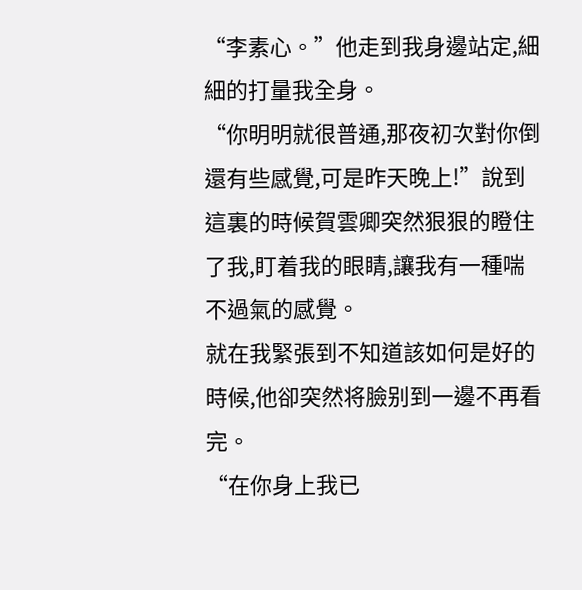“李素心。”他走到我身邊站定,細細的打量我全身。
“你明明就很普通,那夜初次對你倒還有些感覺,可是昨天晚上!”說到這裏的時候賀雲卿突然狠狠的瞪住了我,盯着我的眼睛,讓我有一種喘不過氣的感覺。
就在我緊張到不知道該如何是好的時候,他卻突然将臉别到一邊不再看完。
“在你身上我已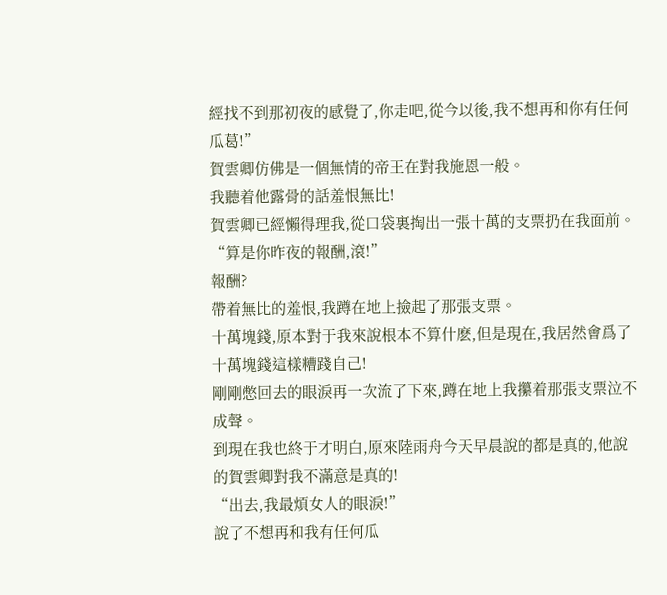經找不到那初夜的感覺了,你走吧,從今以後,我不想再和你有任何瓜葛!”
賀雲卿仿佛是一個無情的帝王在對我施恩一般。
我聽着他露骨的話羞恨無比!
賀雲卿已經懶得理我,從口袋裏掏出一張十萬的支票扔在我面前。
“算是你昨夜的報酬,滾!”
報酬?
帶着無比的羞恨,我蹲在地上撿起了那張支票。
十萬塊錢,原本對于我來說根本不算什麽,但是現在,我居然會爲了十萬塊錢這樣糟踐自己!
剛剛憋回去的眼淚再一次流了下來,蹲在地上我攥着那張支票泣不成聲。
到現在我也終于才明白,原來陸雨舟今天早晨說的都是真的,他說的賀雲卿對我不滿意是真的!
“出去,我最煩女人的眼淚!”
說了不想再和我有任何瓜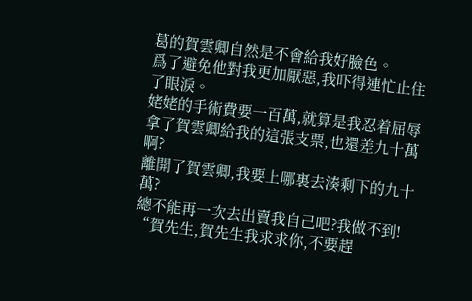葛的賀雲卿自然是不會給我好臉色。
爲了避免他對我更加厭惡,我吓得連忙止住了眼淚。
姥姥的手術費要一百萬,就算是我忍着屈辱拿了賀雲卿給我的這張支票,也還差九十萬啊?
離開了賀雲卿,我要上哪裏去湊剩下的九十萬?
總不能再一次去出賣我自己吧?我做不到!
“賀先生,賀先生我求求你,不要趕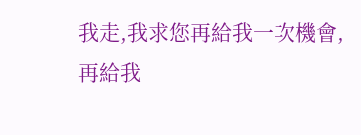我走,我求您再給我一次機會,再給我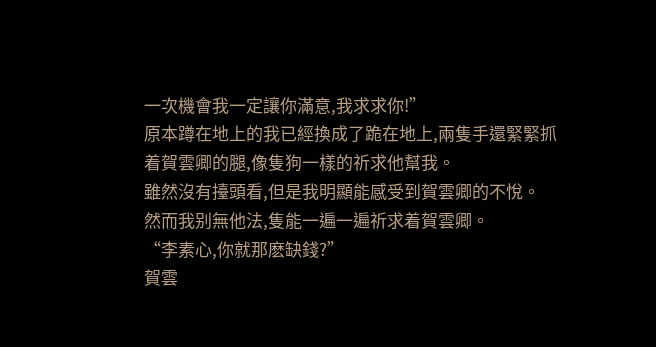一次機會我一定讓你滿意,我求求你!”
原本蹲在地上的我已經換成了跪在地上,兩隻手還緊緊抓着賀雲卿的腿,像隻狗一樣的祈求他幫我。
雖然沒有擡頭看,但是我明顯能感受到賀雲卿的不悅。
然而我别無他法,隻能一遍一遍祈求着賀雲卿。
“李素心,你就那麽缺錢?”
賀雲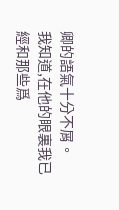卿的語氣十分不屑。
我知道,在他的眼裏我已經和那些爲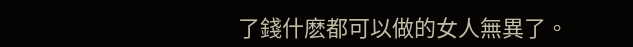了錢什麽都可以做的女人無異了。